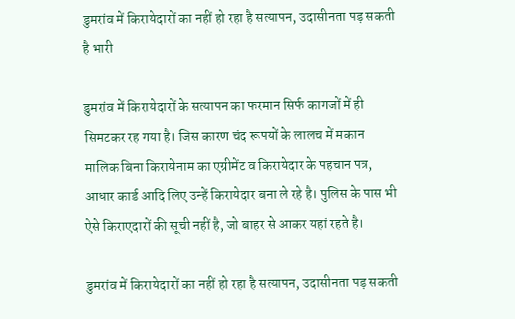डुमरांव में किरायेदारों का नहीं हो रहा है सत्यापन, उदासीनता पड़ सकती है भारी

डुमरांव में किरायेदारों के सत्यापन का फरमान सिर्फ कागजों में ही सिमटकर रह गया है। जिस कारण चंद रूपयों के लालच में मकान मालिक बिना किरायेनाम का एग्रीमेंट व किरायेदार के पहचान पत्र, आधार कार्ड आदि लिए उन्हें किरायेदार बना ले रहे है। पुलिस के पास भी ऐसे किराएदारों की सूची नहीं है, जो बाहर से आकर यहां रहते है।

डुमरांव में किरायेदारों का नहीं हो रहा है सत्यापन, उदासीनता पड़ सकती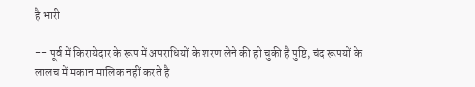है भारी

-- पूर्व में किरायेदार के रूप में अपराधियों के शरण लेने की हो चुकी है पुष्टि, चंद रूपयों के लालच में मकान मालिक नहीं करते है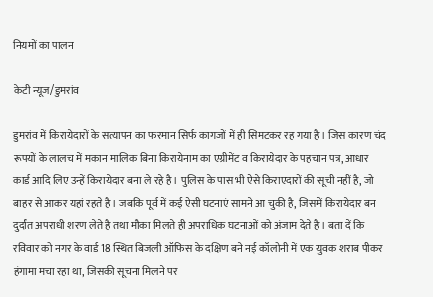नियमों का पालन

केटी न्यूज/डुमरांव

डुमरांव में किरायेदारों के सत्यापन का फरमान सिर्फ कागजों में ही सिमटकर रह गया है। जिस कारण चंद रूपयों के लालच में मकान मालिक बिना किरायेनाम का एग्रीमेंट व किरायेदार के पहचान पत्र, आधार कार्ड आदि लिए उन्हें किरायेदार बना ले रहे है। पुलिस के पास भी ऐसे किराएदारों की सूची नहीं है, जो बाहर से आकर यहां रहते है। जबकि पूर्व में कई ऐसी घटनाएं सामने आ चुकी है, जिसमें किरायेदार बन दुर्दांत अपराधी शरण लेते है तथा मौका मिलते ही अपराधिक घटनाओं को अंजाम देते है। बता दें कि रविवार को नगर के वार्ड 18 स्थित बिजली ऑफिस के दक्षिण बने नई कॉलोनी में एक युवक शराब पीकर हंगामा मचा रहा था, जिसकी सूचना मिलने पर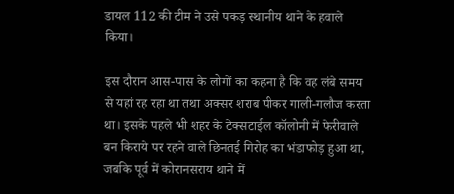डायल 112 की टीम ने उसे पकड़ स्थानीय थाने के हवाले किया।

इस दौरान आस-पास के लोगों का कहना है कि वह लंबे समय से यहां रह रहा था तथा अक्सर शराब पीकर गाली-गलौज करता था। इसके पहले भी शहर के टेक्सटाईल कॉलोनी में फेरीवाले बन किराये पर रहने वाले छिनतई गिरोह का भंडाफोड़ हुआ था, जबकि पूर्व में कोरानसराय थाने में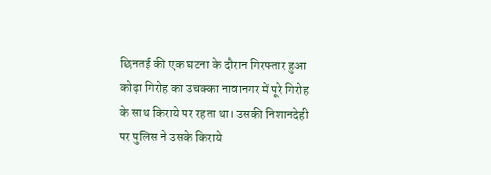छिनतई की एक घटना के दौरान गिरफ्तार हुआ कोढ़ा गिरोह का उचक्का नावानगर में पूरे गिरोह के साथ किराये पर रहता था। उसकी निशानदेही पर पुलिस ने उसके किराये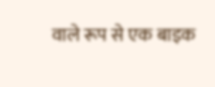वाले रूप से एक बाइक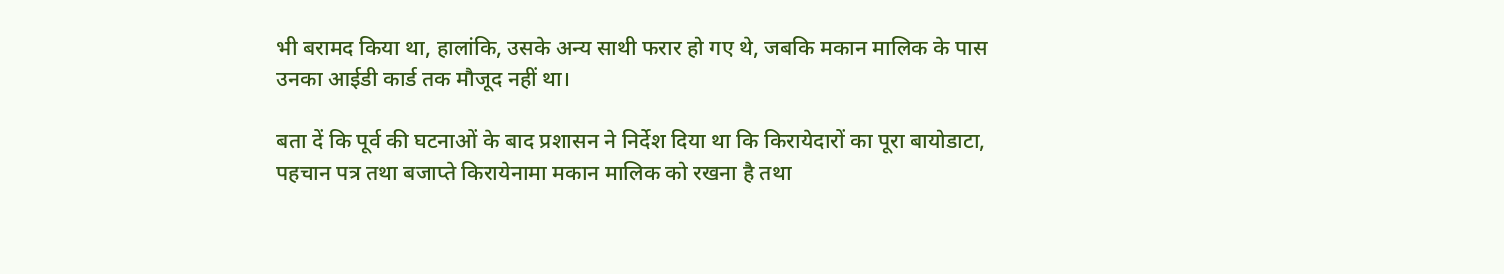भी बरामद किया था, हालांकि, उसके अन्य साथी फरार हो गए थे, जबकि मकान मालिक के पास उनका आईडी कार्ड तक मौजूद नहीं था।

बता दें कि पूर्व की घटनाओं के बाद प्रशासन ने निर्देश दिया था कि किरायेदारों का पूरा बायोडाटा, पहचान पत्र तथा बजाप्ते किरायेनामा मकान मालिक को रखना है तथा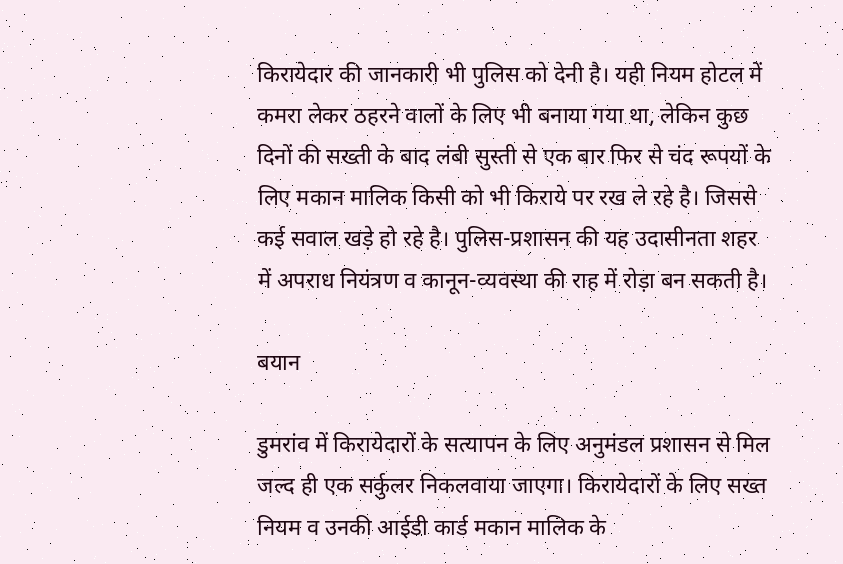किरायेदार की जानकारी भी पुलिस को देनी है। यही नियम होटल में कमरा लेकर ठहरने वालों के लिए भी बनाया गया था, लेकिन कुछ दिनों की सख्ती के बाद लंबी सुस्ती से एक बार फिर से चंद रूपयों के लिए मकान मालिक किसी को भी किराये पर रख ले रहे है। जिससे कई सवाल खड़े हो रहे है। पुलिस-प्रशासन की यह उदासीनता शहर में अपराध नियंत्रण व कानून-व्यवस्था की राह में रोड़ा बन सकती है।

बयान

डुमरांव में किरायेदारों के सत्यापन के लिए अनुमंडल प्रशासन से मिल जल्द ही एक सर्कुलर निकलवाया जाएगा। किरायेदारों के लिए सख्त नियम व उनकी आईडी कार्ड मकान मालिक के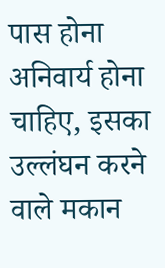पास होना अनिवार्य होना चाहिए, इसका उल्लंघन करने वाले मकान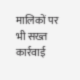मालिकों पर भी सख्त कार्रवाई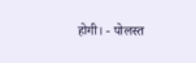होगी। - पोलस्त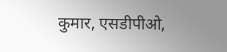कुमार, एसडीपीओ,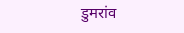डुमरांव